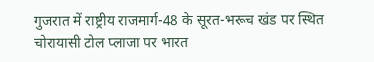गुजरात में राष्ट्रीय राजमार्ग-48 के सूरत-भरूच खंड पर स्थित चोरायासी टोल प्लाजा पर भारत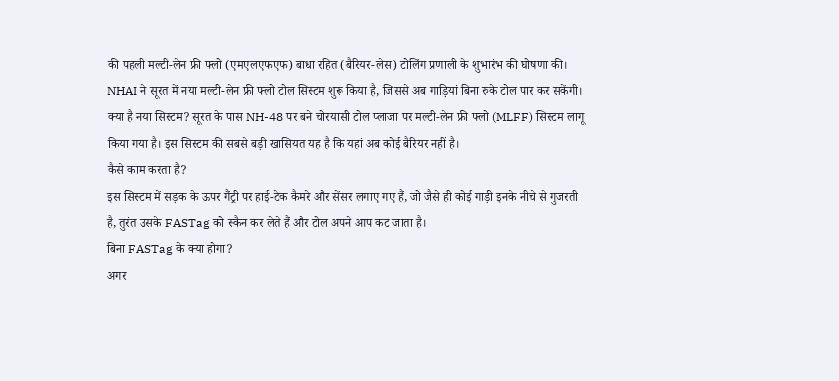की पहली मल्टी-लेन फ्री फ्लो (एमएलएफएफ) बाधा रहित (बैरियर-लेस) टोलिंग प्रणाली के शुभारंभ की घोषणा की।
NHAI ने सूरत में नया मल्टी-लेन फ्री फ्लो टोल सिस्टम शुरू किया है, जिससे अब गाड़ियां बिना रुके टोल पार कर सकेंगी। क्या है नया सिस्टम? सूरत के पास NH-48 पर बने चोरयासी टोल प्लाजा पर मल्टी-लेन फ्री फ्लो (MLFF) सिस्टम लागू किया गया है। इस सिस्टम की सबसे बड़ी खासियत यह है कि यहां अब कोई बैरियर नहीं है।
कैसे काम करता है?
इस सिस्टम में सड़क के ऊपर गैंट्री पर हाई-टेक कैमरे और सेंसर लगाए गए हैं, जो जैसे ही कोई गाड़ी इनके नीचे से गुजरती है, तुरंत उसके FASTag को स्कैन कर लेते हैं और टोल अपने आप कट जाता है।
बिना FASTag के क्या होगा?
अगर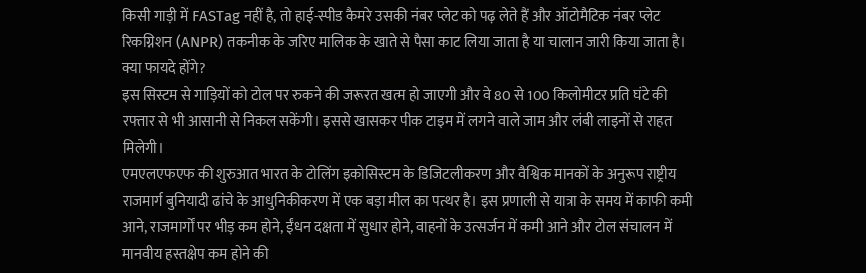किसी गाड़ी में FASTag नहीं है, तो हाई-स्पीड कैमरे उसकी नंबर प्लेट को पढ़ लेते हैं और ऑटोमैटिक नंबर प्लेट रिकग्निशन (ANPR) तकनीक के जरिए मालिक के खाते से पैसा काट लिया जाता है या चालान जारी किया जाता है।
क्या फायदे होंगे?
इस सिस्टम से गाड़ियों को टोल पर रुकने की जरूरत खत्म हो जाएगी और वे 80 से 100 किलोमीटर प्रति घंटे की रफ्तार से भी आसानी से निकल सकेंगी। इससे खासकर पीक टाइम में लगने वाले जाम और लंबी लाइनों से राहत मिलेगी।
एमएलएफएफ की शुरुआत भारत के टोलिंग इकोसिस्टम के डिजिटलीकरण और वैश्विक मानकों के अनुरूप राष्ट्रीय राजमार्ग बुनियादी ढांचे के आधुनिकीकरण में एक बड़ा मील का पत्थर है। इस प्रणाली से यात्रा के समय में काफी कमी आने, राजमार्गों पर भीड़ कम होने, ईंधन दक्षता में सुधार होने, वाहनों के उत्सर्जन में कमी आने और टोल संचालन में मानवीय हस्तक्षेप कम होने की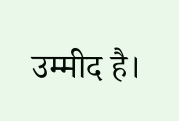उम्मीद है।